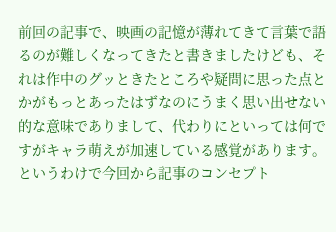前回の記事で、映画の記憶が薄れてきて言葉で語るのが難しくなってきたと書きましたけども、それは作中のグッときたところや疑問に思った点とかがもっとあったはずなのにうまく思い出せない的な意味でありまして、代わりにといっては何ですがキャラ萌えが加速している感覚があります。
というわけで今回から記事のコンセプト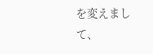を変えまして、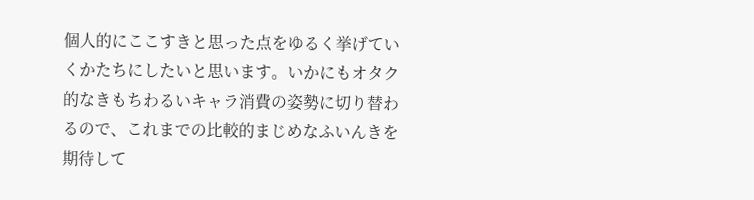個人的にここすきと思った点をゆるく挙げていくかたちにしたいと思います。いかにもオタク的なきもちわるいキャラ消費の姿勢に切り替わるので、これまでの比較的まじめなふいんきを期待して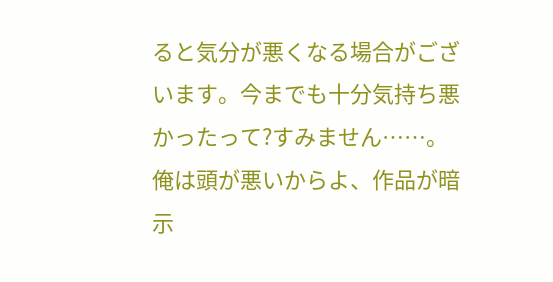ると気分が悪くなる場合がございます。今までも十分気持ち悪かったって?すみません……。
俺は頭が悪いからよ、作品が暗示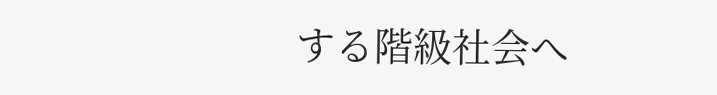する階級社会へ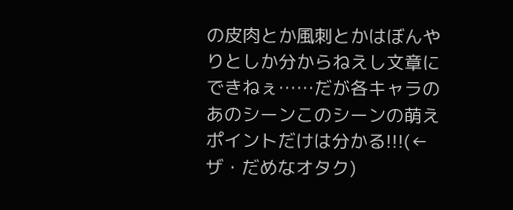の皮肉とか風刺とかはぼんやりとしか分からねえし文章にできねぇ……だが各キャラのあのシーンこのシーンの萌えポイントだけは分かる!!!(←ザ・だめなオタク)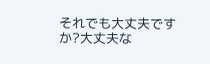それでも大丈夫ですか?大丈夫な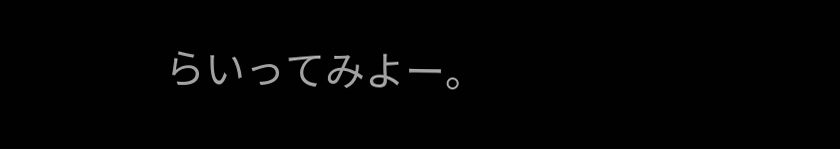らいってみよー。